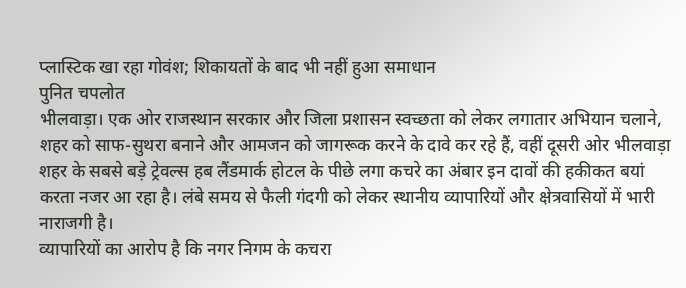प्लास्टिक खा रहा गोवंश; शिकायतों के बाद भी नहीं हुआ समाधान
पुनित चपलोत
भीलवाड़ा। एक ओर राजस्थान सरकार और जिला प्रशासन स्वच्छता को लेकर लगातार अभियान चलाने, शहर को साफ-सुथरा बनाने और आमजन को जागरूक करने के दावे कर रहे हैं, वहीं दूसरी ओर भीलवाड़ा शहर के सबसे बड़े ट्रेवल्स हब लैंडमार्क होटल के पीछे लगा कचरे का अंबार इन दावों की हकीकत बयां करता नजर आ रहा है। लंबे समय से फैली गंदगी को लेकर स्थानीय व्यापारियों और क्षेत्रवासियों में भारी नाराजगी है।
व्यापारियों का आरोप है कि नगर निगम के कचरा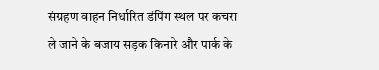संग्रहण वाहन निर्धारित डंपिंग स्थल पर कचरा ले जाने के बजाय सड़क किनारे और पार्क के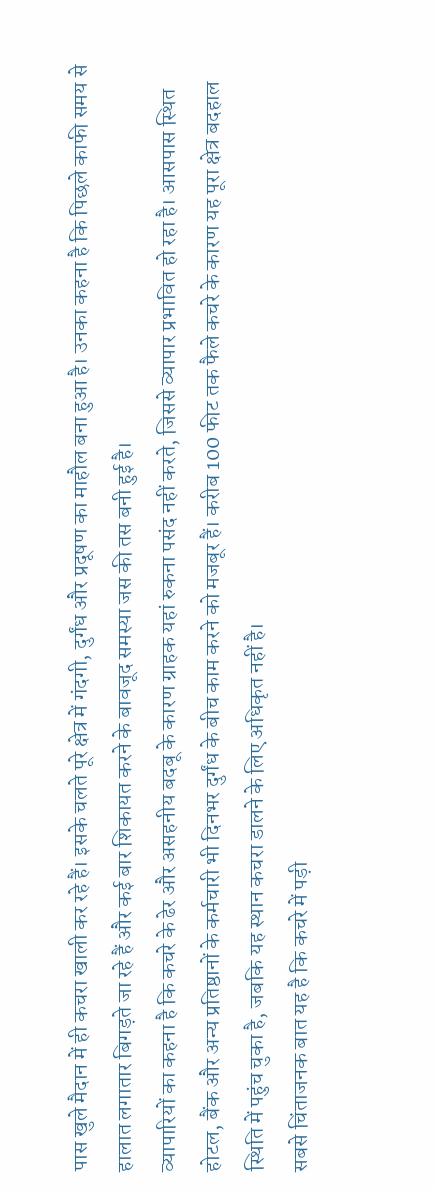पास खुले मैदान में ही कचरा खाली कर रहे हैं। इसके चलते पूरे क्षेत्र में गंदगी, दुर्गंध और प्रदूषण का माहौल बना हुआ है। उनका कहना है कि पिछले काफी समय से हालात लगातार बिगड़ते जा रहे हैं और कई बार शिकायत करने के बावजूद समस्या जस की तस बनी हुई है।
व्यापारियों का कहना है कि कचरे के ढेर और असहनीय बदबू के कारण ग्राहक यहां रुकना पसंद नहीं करते, जिससे व्यापार प्रभावित हो रहा है। आसपास स्थित होटल, बैंक और अन्य प्रतिष्ठानों के कर्मचारी भी दिनभर दुर्गंध के बीच काम करने को मजबूर हैं। करीब 100 फीट तक फैले कचरे के कारण यह पूरा क्षेत्र बदहाल स्थिति में पहुंच चुका है, जबकि यह स्थान कचरा डालने के लिए अधिकृत नहीं है।
सबसे चिंताजनक बात यह है कि कचरे में पड़ी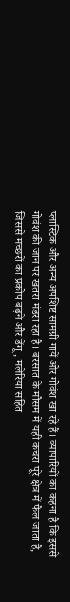प्लास्टिक और अन्य अपशिष्ट सामग्री गायें ओर गोवंश खा रहे हैं। व्यापारियों का कहना है कि इससे गोवंश की जान पर खतरा मंडरा रहा है। बरसात के मौसम में यही कचरा पूरे क्षेत्र में फैल जाता है, जिससे मच्छरों का प्रकोप बढ़ने और डेंगू, मलेरिया सहित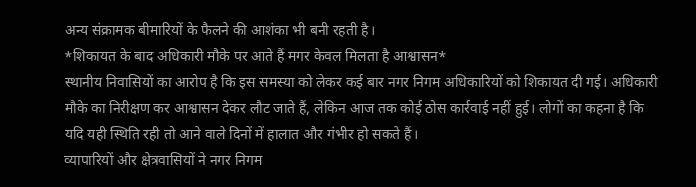अन्य संक्रामक बीमारियों के फैलने की आशंका भी बनी रहती है।
*शिकायत के बाद अधिकारी मौके पर आते हैं मगर केवल मिलता है आश्वासन*
स्थानीय निवासियों का आरोप है कि इस समस्या को लेकर कई बार नगर निगम अधिकारियों को शिकायत दी गई। अधिकारी मौके का निरीक्षण कर आश्वासन देकर लौट जाते हैं, लेकिन आज तक कोई ठोस कार्रवाई नहीं हुई। लोगों का कहना है कि यदि यही स्थिति रही तो आने वाले दिनों में हालात और गंभीर हो सकते हैं।
व्यापारियों और क्षेत्रवासियों ने नगर निगम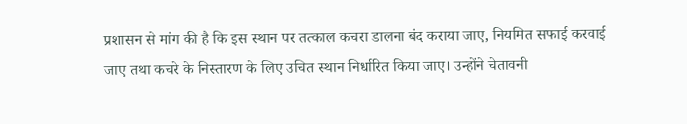प्रशासन से मांग की है कि इस स्थान पर तत्काल कचरा डालना बंद कराया जाए, नियमित सफाई करवाई जाए तथा कचरे के निस्तारण के लिए उचित स्थान निर्धारित किया जाए। उन्होंने चेतावनी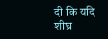दी कि यदि शीघ्र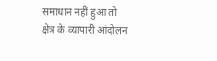समाधान नहीं हुआ तो क्षेत्र के व्यापारी आंदोलन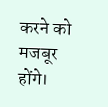करने को मजबूर होंगे।